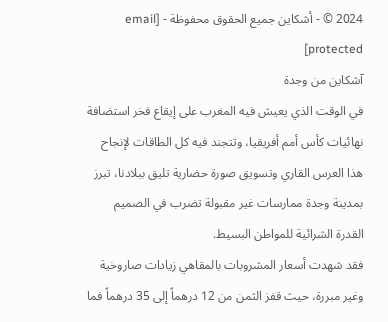2024 © - أشكاين جميع الحقوق محفوظة - [email protected]
آشكاين من وجدة
في الوقت الذي يعيش فيه المغرب على إيقاع فخر استضافة نهائيات كأس أمم أفريقيا، وتتجند فيه كل الطاقات لإنجاح هذا العرس القاري وتسويق صورة حضارية تليق ببلادنا، تبرز بمدينة وجدة ممارسات غير مقبولة تضرب في الصميم القدرة الشرائية للمواطن البسيط.
فقد شهدت أسعار المشروبات بالمقاهي زيادات صاروخية وغير مبررة، حيث قفز الثمن من 12 درهماً إلى 35 درهماً فما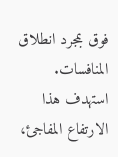فوق بمجرد انطلاق المنافسات.
استهدف هذا الارتفاع المفاجئ،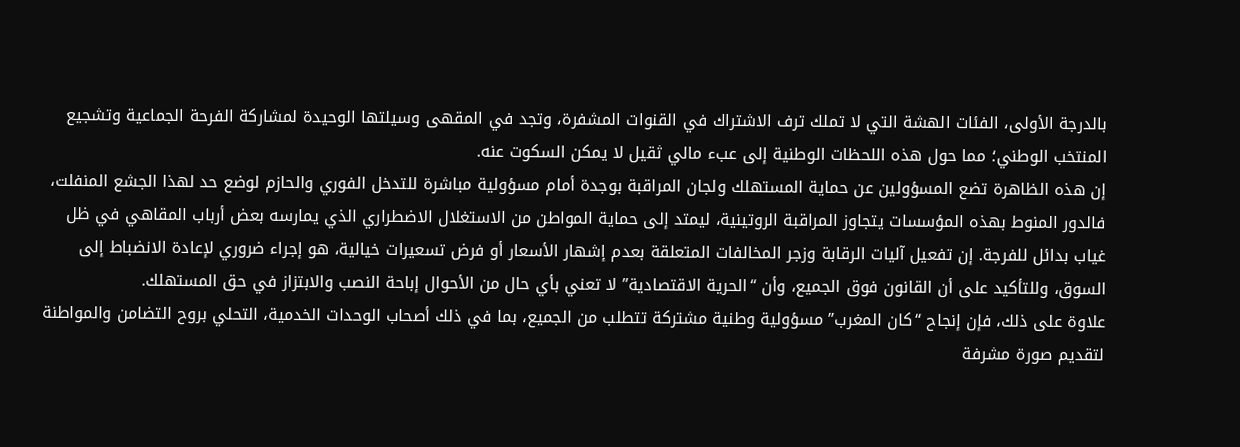بالدرجة الأولى، الفئات الهشة التي لا تملك ترف الاشتراك في القنوات المشفرة، وتجد في المقهى وسيلتها الوحيدة لمشاركة الفرحة الجماعية وتشجيع المنتخب الوطني؛ مما حول هذه اللحظات الوطنية إلى عبء مالي ثقيل لا يمكن السكوت عنه.
إن هذه الظاهرة تضع المسؤولين عن حماية المستهلك ولجان المراقبة بوجدة أمام مسؤولية مباشرة للتدخل الفوري والحازم لوضع حد لهذا الجشع المنفلت، فالدور المنوط بهذه المؤسسات يتجاوز المراقبة الروتينية، ليمتد إلى حماية المواطن من الاستغلال الاضطراري الذي يمارسه بعض أرباب المقاهي في ظل غياب بدائل للفرجة. إن تفعيل آليات الرقابة وزجر المخالفات المتعلقة بعدم إشهار الأسعار أو فرض تسعيرات خيالية، هو إجراء ضروري لإعادة الانضباط إلى السوق، وللتأكيد على أن القانون فوق الجميع، وأن “الحرية الاقتصادية” لا تعني بأي حال من الأحوال إباحة النصب والابتزاز في حق المستهلك.
علاوة على ذلك، فإن إنجاح “كان المغرب” مسؤولية وطنية مشتركة تتطلب من الجميع، بما في ذلك أصحاب الوحدات الخدمية، التحلي بروح التضامن والمواطنة لتقديم صورة مشرفة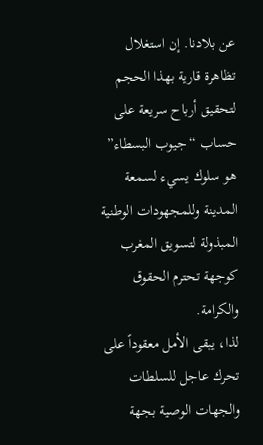عن بلادنا. إن استغلال تظاهرة قارية بهذا الحجم لتحقيق أرباح سريعة على حساب “جيوب البسطاء” هو سلوك يسيء لسمعة المدينة وللمجهودات الوطنية المبذولة لتسويق المغرب كوجهة تحترم الحقوق والكرامة.
لذا، يبقى الأمل معقوداً على تحرك عاجل للسلطات والجهات الوصية بجهة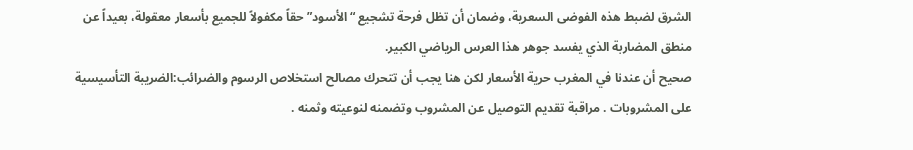الشرق لضبط هذه الفوضى السعرية، وضمان أن تظل فرحة تشجيع “الأسود” حقاً مكفولاً للجميع بأسعار معقولة، بعيداً عن منطق المضاربة الذي يفسد جوهر هذا العرس الرياضي الكبير.
صحيح أن عندنا في المغرب حرية الأسعار لكن هنا يجب أن تتحرك مصالح استخلاص الرسوم والضرائب:الضريبة التأسيسية على المشروبات . مراقبة تقديم التوصيل عن المشروب وتضمنه لنوعيته وثمنه .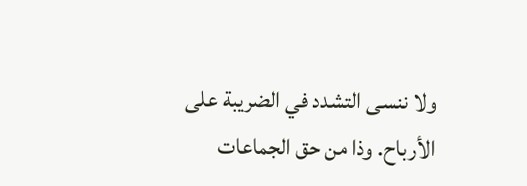ولا ننسى التشدد في الضريبة على الأرباح. وذا من حق الجماعات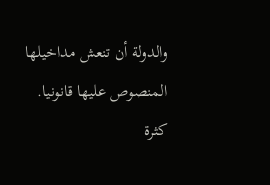والدولة أن تنعش مداخيلها المنصوص عليها قانونيا.
كثرة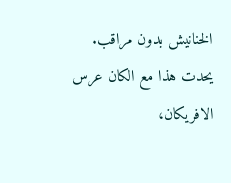الخنانيش بدون مراقب.
يحدت هذا مع الكان عرس الافريكان،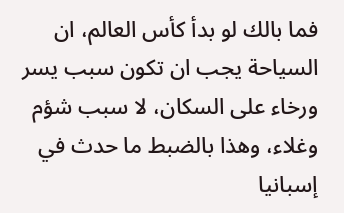فما بالك لو بدأ كأس العالم، ان السياحة يجب ان تكون سبب يسر ورخاء على السكان، لا سبب شؤم وغلاء، وهذا بالضبط ما حدث في إسبانيا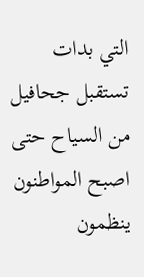التي بدات تستقبل جحافيل من السياح حتى اصبح المواطنون ينظمون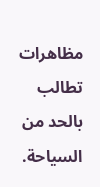مظاهرات تطالب بالحد من السياحة.